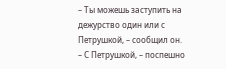– Ты можешь заступить на дежурство один или с Петрушкой, – сообщил он.
– С Петрушкой, – поспешно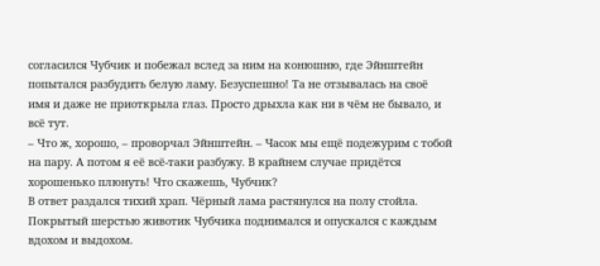согласился Чубчик и побежал вслед за ним на конюшню, где Эйнштейн попытался разбудить белую ламу. Безуспешно! Та не отзывалась на своё имя и даже не приоткрыла глаз. Просто дрыхла как ни в чём не бывало, и всё тут.
– Что ж, хорошо, – проворчал Эйнштейн. – Часок мы ещё подежурим с тобой на пару. А потом я её всё-таки разбужу. В крайнем случае придётся хорошенько плюнуть! Что скажешь, Чубчик?
В ответ раздался тихий храп. Чёрный лама растянулся на полу стойла. Покрытый шерстью животик Чубчика поднимался и опускался с каждым вдохом и выдохом.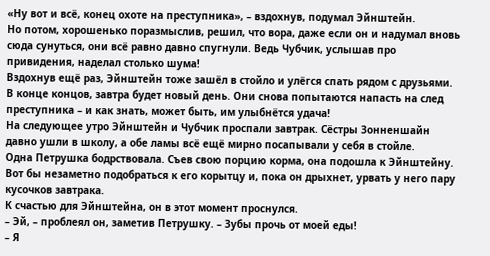«Ну вот и всё, конец охоте на преступника», – вздохнув, подумал Эйнштейн.
Но потом, хорошенько поразмыслив, решил, что вора, даже если он и надумал вновь сюда сунуться, они всё равно давно спугнули. Ведь Чубчик, услышав про привидения, наделал столько шума!
Вздохнув ещё раз, Эйнштейн тоже зашёл в стойло и улёгся спать рядом с друзьями. В конце концов, завтра будет новый день. Они снова попытаются напасть на след преступника – и как знать, может быть, им улыбнётся удача!
На следующее утро Эйнштейн и Чубчик проспали завтрак. Сёстры Зонненшайн давно ушли в школу, а обе ламы всё ещё мирно посапывали у себя в стойле.
Одна Петрушка бодрствовала. Съев свою порцию корма, она подошла к Эйнштейну. Вот бы незаметно подобраться к его корытцу и, пока он дрыхнет, урвать у него пару кусочков завтрака.
К счастью для Эйнштейна, он в этот момент проснулся.
– Эй, – проблеял он, заметив Петрушку. – Зубы прочь от моей еды!
– Я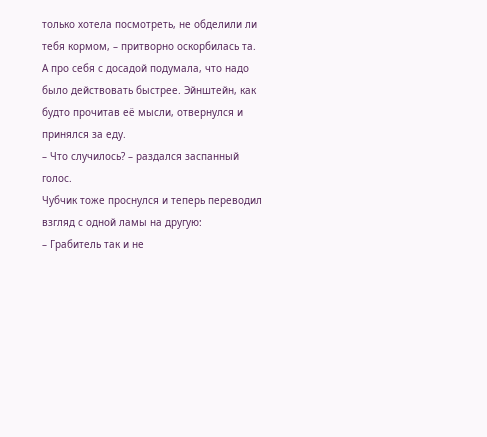только хотела посмотреть, не обделили ли тебя кормом, – притворно оскорбилась та.
А про себя с досадой подумала, что надо было действовать быстрее. Эйнштейн, как будто прочитав её мысли, отвернулся и принялся за еду.
– Что случилось? – раздался заспанный голос.
Чубчик тоже проснулся и теперь переводил взгляд с одной ламы на другую:
– Грабитель так и не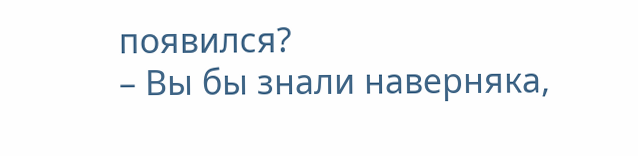появился?
– Вы бы знали наверняка,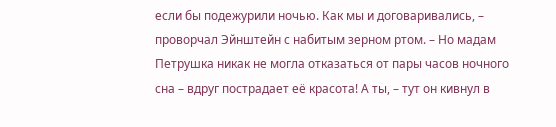если бы подежурили ночью. Как мы и договаривались, – проворчал Эйнштейн с набитым зерном ртом. – Но мадам Петрушка никак не могла отказаться от пары часов ночного сна – вдруг пострадает её красота! А ты, – тут он кивнул в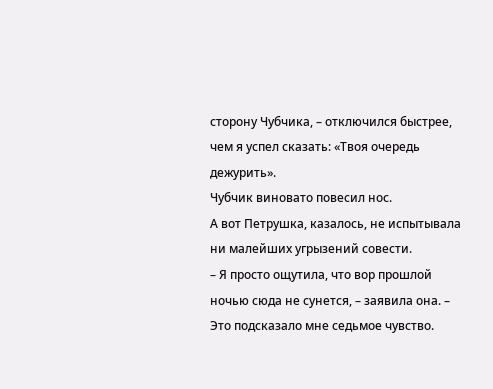сторону Чубчика, – отключился быстрее, чем я успел сказать: «Твоя очередь дежурить».
Чубчик виновато повесил нос.
А вот Петрушка, казалось, не испытывала ни малейших угрызений совести.
– Я просто ощутила, что вор прошлой ночью сюда не сунется, – заявила она. – Это подсказало мне седьмое чувство.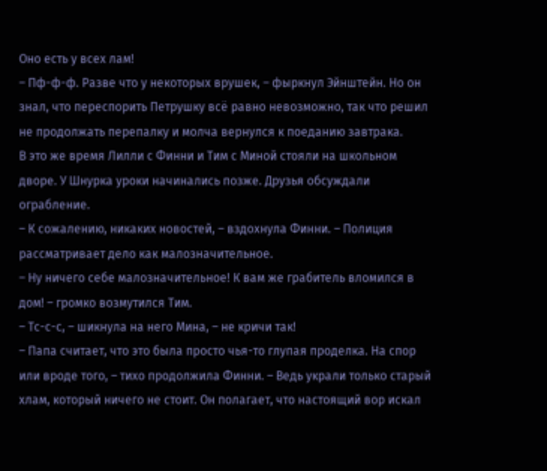Оно есть у всех лам!
– Пф-ф-ф. Разве что у некоторых врушек, – фыркнул Эйнштейн. Но он знал, что переспорить Петрушку всё равно невозможно, так что решил не продолжать перепалку и молча вернулся к поеданию завтрака.
В это же время Лилли с Финни и Тим с Миной стояли на школьном дворе. У Шнурка уроки начинались позже. Друзья обсуждали ограбление.
– К сожалению, никаких новостей, – вздохнула Финни. – Полиция рассматривает дело как малозначительное.
– Ну ничего себе малозначительное! К вам же грабитель вломился в дом! – громко возмутился Тим.
– Тс-с-с, – шикнула на него Мина, – не кричи так!
– Папа считает, что это была просто чья-то глупая проделка. На спор или вроде того, – тихо продолжила Финни. – Ведь украли только старый хлам, который ничего не стоит. Он полагает, что настоящий вор искал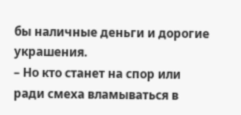бы наличные деньги и дорогие украшения.
– Но кто станет на спор или ради смеха вламываться в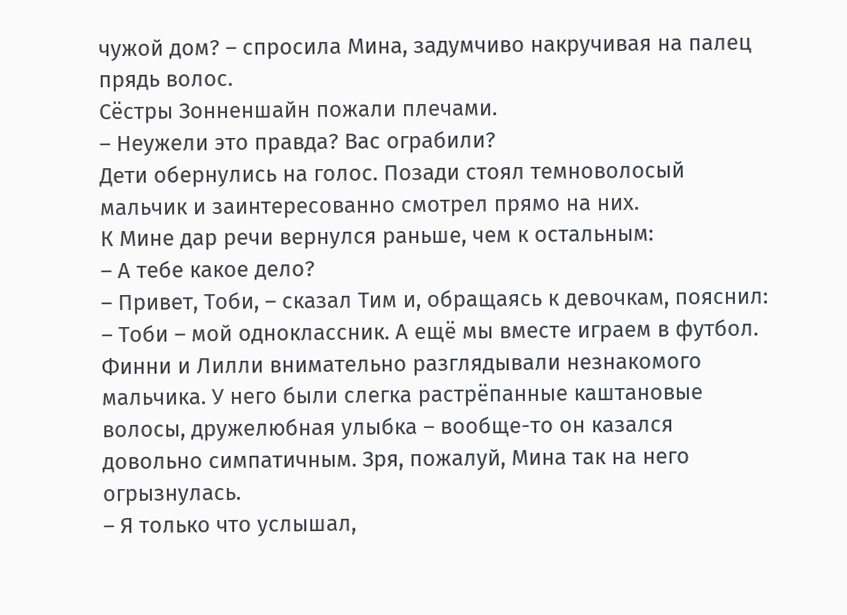чужой дом? – спросила Мина, задумчиво накручивая на палец прядь волос.
Сёстры Зонненшайн пожали плечами.
– Неужели это правда? Вас ограбили?
Дети обернулись на голос. Позади стоял темноволосый мальчик и заинтересованно смотрел прямо на них.
К Мине дар речи вернулся раньше, чем к остальным:
– А тебе какое дело?
– Привет, Тоби, – сказал Тим и, обращаясь к девочкам, пояснил: – Тоби – мой одноклассник. А ещё мы вместе играем в футбол.
Финни и Лилли внимательно разглядывали незнакомого мальчика. У него были слегка растрёпанные каштановые волосы, дружелюбная улыбка – вообще-то он казался довольно симпатичным. Зря, пожалуй, Мина так на него огрызнулась.
– Я только что услышал,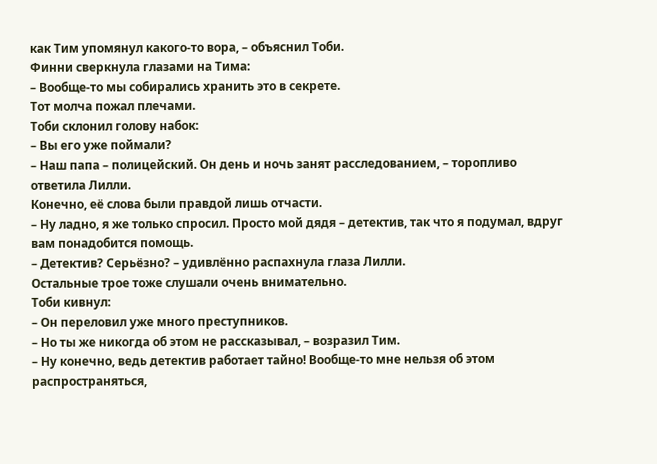как Тим упомянул какого-то вора, – объяснил Тоби.
Финни сверкнула глазами на Тима:
– Вообще-то мы собирались хранить это в секрете.
Тот молча пожал плечами.
Тоби склонил голову набок:
– Вы его уже поймали?
– Наш папа – полицейский. Он день и ночь занят расследованием, – торопливо ответила Лилли.
Конечно, её слова были правдой лишь отчасти.
– Ну ладно, я же только спросил. Просто мой дядя – детектив, так что я подумал, вдруг вам понадобится помощь.
– Детектив? Серьёзно? – удивлённо распахнула глаза Лилли.
Остальные трое тоже слушали очень внимательно.
Тоби кивнул:
– Он переловил уже много преступников.
– Но ты же никогда об этом не рассказывал, – возразил Тим.
– Ну конечно, ведь детектив работает тайно! Вообще-то мне нельзя об этом распространяться,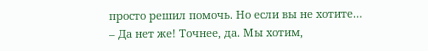просто решил помочь. Но если вы не хотите…
– Да нет же! Точнее, да. Мы хотим,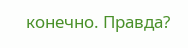конечно. Правда?